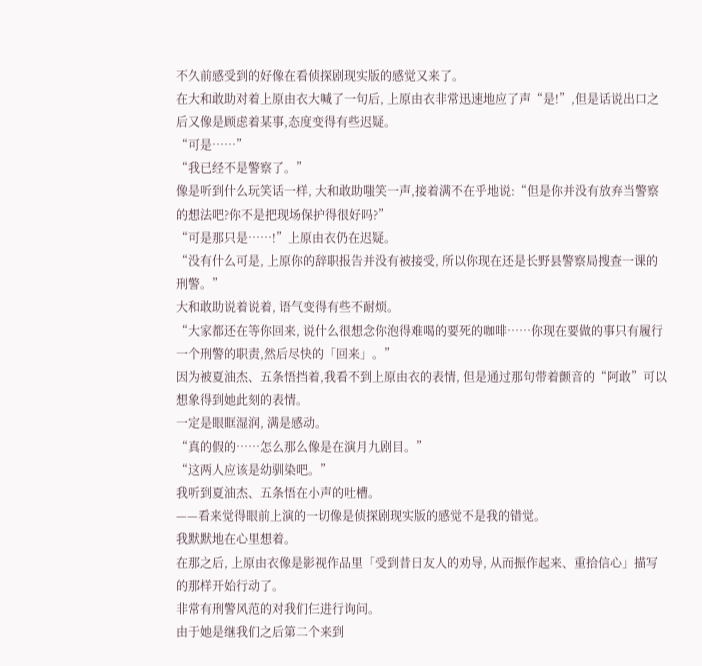不久前感受到的好像在看侦探剧现实版的感觉又来了。
在大和敢助对着上原由衣大喊了一句后, 上原由衣非常迅速地应了声“是!”,但是话说出口之后又像是顾虑着某事,态度变得有些迟疑。
“可是……”
“我已经不是警察了。”
像是听到什么玩笑话一样, 大和敢助嗤笑一声,接着满不在乎地说:“但是你并没有放弃当警察的想法吧?你不是把现场保护得很好吗?”
“可是那只是……!”上原由衣仍在迟疑。
“没有什么可是, 上原你的辞职报告并没有被接受, 所以你现在还是长野县警察局搜查一课的刑警。”
大和敢助说着说着, 语气变得有些不耐烦。
“大家都还在等你回来, 说什么很想念你泡得难喝的要死的咖啡……你现在要做的事只有履行一个刑警的职责,然后尽快的「回来」。”
因为被夏油杰、五条悟挡着,我看不到上原由衣的表情, 但是通过那句带着颤音的“阿敢”可以想象得到她此刻的表情。
一定是眼眶湿润, 满是感动。
“真的假的……怎么那么像是在演月九剧目。”
“这两人应该是幼驯染吧。”
我听到夏油杰、五条悟在小声的吐槽。
——看来觉得眼前上演的一切像是侦探剧现实版的感觉不是我的错觉。
我默默地在心里想着。
在那之后, 上原由衣像是影视作品里「受到昔日友人的劝导, 从而振作起来、重拾信心」描写的那样开始行动了。
非常有刑警风范的对我们仨进行询问。
由于她是继我们之后第二个来到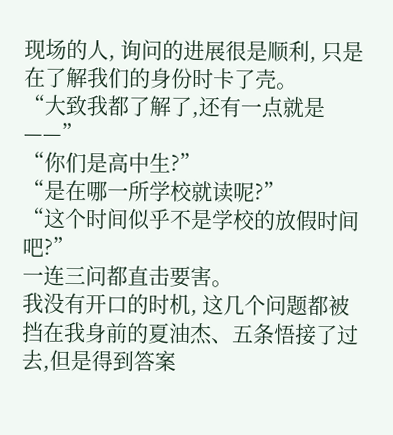现场的人, 询问的进展很是顺利, 只是在了解我们的身份时卡了壳。
“大致我都了解了,还有一点就是——”
“你们是高中生?”
“是在哪一所学校就读呢?”
“这个时间似乎不是学校的放假时间吧?”
一连三问都直击要害。
我没有开口的时机, 这几个问题都被挡在我身前的夏油杰、五条悟接了过去,但是得到答案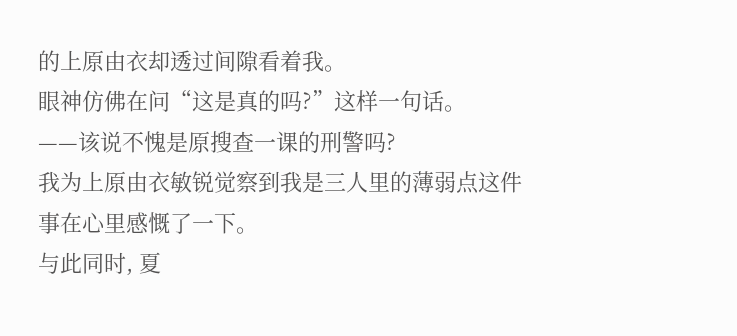的上原由衣却透过间隙看着我。
眼神仿佛在问“这是真的吗?”这样一句话。
——该说不愧是原搜查一课的刑警吗?
我为上原由衣敏锐觉察到我是三人里的薄弱点这件事在心里感慨了一下。
与此同时, 夏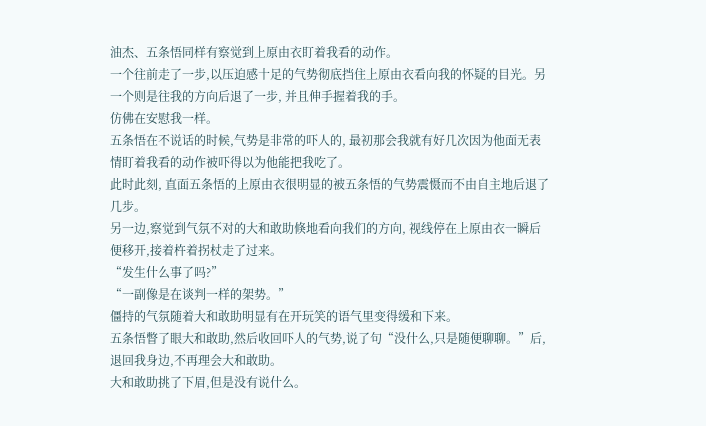油杰、五条悟同样有察觉到上原由衣盯着我看的动作。
一个往前走了一步,以压迫感十足的气势彻底挡住上原由衣看向我的怀疑的目光。另一个则是往我的方向后退了一步, 并且伸手握着我的手。
仿佛在安慰我一样。
五条悟在不说话的时候,气势是非常的吓人的, 最初那会我就有好几次因为他面无表情盯着我看的动作被吓得以为他能把我吃了。
此时此刻, 直面五条悟的上原由衣很明显的被五条悟的气势震慑而不由自主地后退了几步。
另一边,察觉到气氛不对的大和敢助倏地看向我们的方向, 视线停在上原由衣一瞬后便移开,接着杵着拐杖走了过来。
“发生什么事了吗?”
“一副像是在谈判一样的架势。”
僵持的气氛随着大和敢助明显有在开玩笑的语气里变得缓和下来。
五条悟瞥了眼大和敢助,然后收回吓人的气势,说了句“没什么,只是随便聊聊。”后,退回我身边,不再理会大和敢助。
大和敢助挑了下眉,但是没有说什么。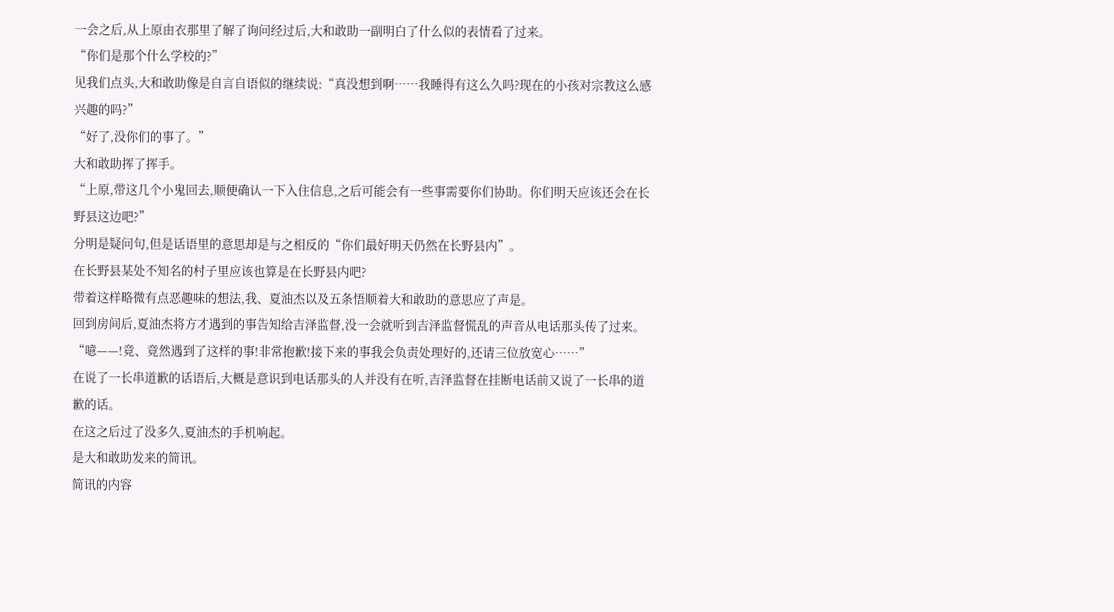一会之后,从上原由衣那里了解了询问经过后,大和敢助一副明白了什么似的表情看了过来。
“你们是那个什么学校的?”
见我们点头,大和敢助像是自言自语似的继续说:“真没想到啊……我睡得有这么久吗?现在的小孩对宗教这么感兴趣的吗?”
“好了,没你们的事了。”
大和敢助挥了挥手。
“上原,带这几个小鬼回去,顺便确认一下入住信息,之后可能会有一些事需要你们协助。你们明天应该还会在长野县这边吧?”
分明是疑问句,但是话语里的意思却是与之相反的“你们最好明天仍然在长野县内”。
在长野县某处不知名的村子里应该也算是在长野县内吧?
带着这样略微有点恶趣味的想法,我、夏油杰以及五条悟顺着大和敢助的意思应了声是。
回到房间后,夏油杰将方才遇到的事告知给吉泽监督,没一会就听到吉泽监督慌乱的声音从电话那头传了过来。
“噫——!竟、竟然遇到了这样的事!非常抱歉!接下来的事我会负责处理好的,还请三位放宽心……”
在说了一长串道歉的话语后,大概是意识到电话那头的人并没有在听,吉泽监督在挂断电话前又说了一长串的道歉的话。
在这之后过了没多久,夏油杰的手机响起。
是大和敢助发来的简讯。
简讯的内容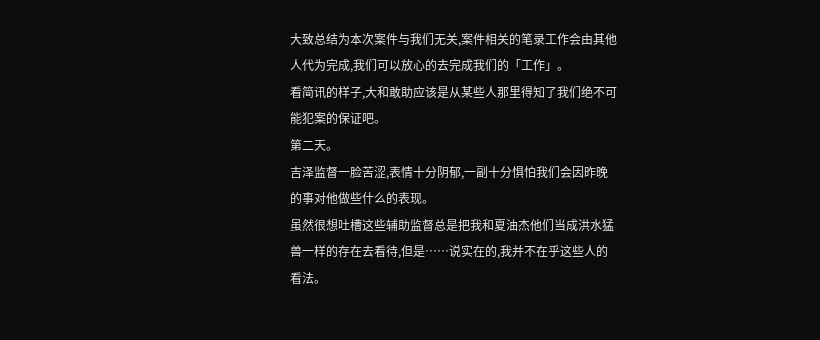大致总结为本次案件与我们无关,案件相关的笔录工作会由其他人代为完成,我们可以放心的去完成我们的「工作」。
看简讯的样子,大和敢助应该是从某些人那里得知了我们绝不可能犯案的保证吧。
第二天。
吉泽监督一脸苦涩,表情十分阴郁,一副十分惧怕我们会因昨晚的事对他做些什么的表现。
虽然很想吐槽这些辅助监督总是把我和夏油杰他们当成洪水猛兽一样的存在去看待,但是……说实在的,我并不在乎这些人的看法。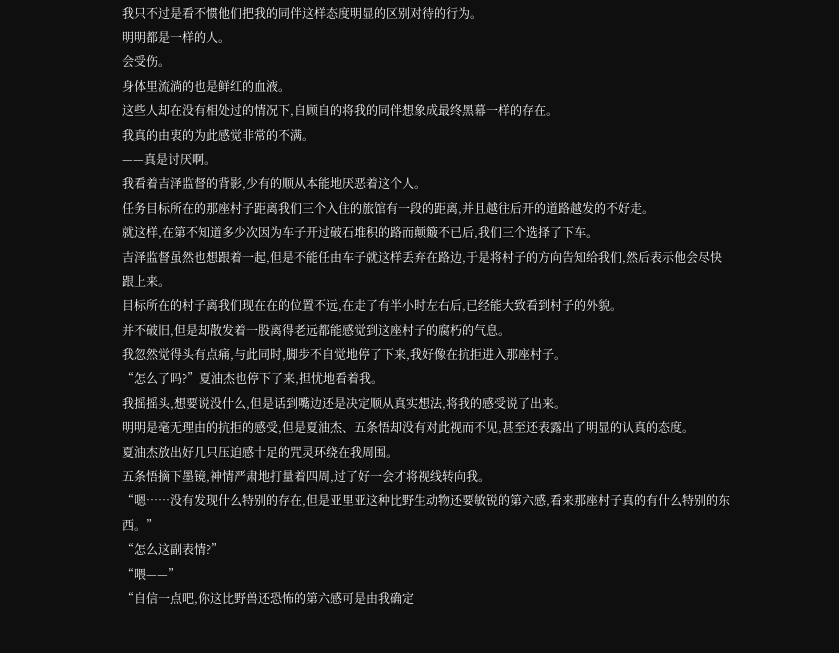我只不过是看不惯他们把我的同伴这样态度明显的区别对待的行为。
明明都是一样的人。
会受伤。
身体里流淌的也是鲜红的血液。
这些人却在没有相处过的情况下,自顾自的将我的同伴想象成最终黑幕一样的存在。
我真的由衷的为此感觉非常的不满。
——真是讨厌啊。
我看着吉泽监督的背影,少有的顺从本能地厌恶着这个人。
任务目标所在的那座村子距离我们三个入住的旅馆有一段的距离,并且越往后开的道路越发的不好走。
就这样,在第不知道多少次因为车子开过破石堆积的路而颠簸不已后,我们三个选择了下车。
吉泽监督虽然也想跟着一起,但是不能任由车子就这样丢弃在路边,于是将村子的方向告知给我们,然后表示他会尽快跟上来。
目标所在的村子离我们现在在的位置不远,在走了有半小时左右后,已经能大致看到村子的外貌。
并不破旧,但是却散发着一股离得老远都能感觉到这座村子的腐朽的气息。
我忽然觉得头有点痛,与此同时,脚步不自觉地停了下来,我好像在抗拒进入那座村子。
“怎么了吗?”夏油杰也停下了来,担忧地看着我。
我摇摇头,想要说没什么,但是话到嘴边还是决定顺从真实想法,将我的感受说了出来。
明明是毫无理由的抗拒的感受,但是夏油杰、五条悟却没有对此视而不见,甚至还表露出了明显的认真的态度。
夏油杰放出好几只压迫感十足的咒灵环绕在我周围。
五条悟摘下墨镜,神情严肃地打量着四周,过了好一会才将视线转向我。
“嗯……没有发现什么特别的存在,但是亚里亚这种比野生动物还要敏锐的第六感,看来那座村子真的有什么特别的东西。”
“怎么这副表情?”
“喂——”
“自信一点吧,你这比野兽还恐怖的第六感可是由我确定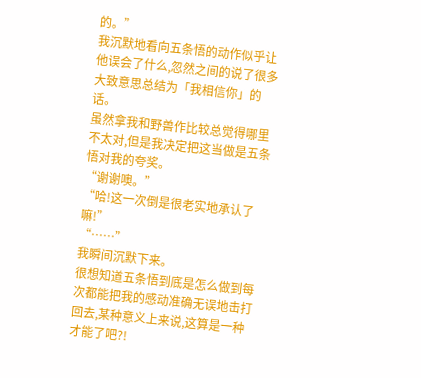的。”
我沉默地看向五条悟的动作似乎让他误会了什么,忽然之间的说了很多大致意思总结为「我相信你」的话。
虽然拿我和野兽作比较总觉得哪里不太对,但是我决定把这当做是五条悟对我的夸奖。
“谢谢噢。”
“哈!这一次倒是很老实地承认了嘛!”
“……”
我瞬间沉默下来。
很想知道五条悟到底是怎么做到每次都能把我的感动准确无误地击打回去,某种意义上来说,这算是一种才能了吧?!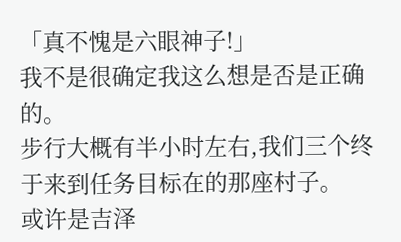「真不愧是六眼神子!」
我不是很确定我这么想是否是正确的。
步行大概有半小时左右,我们三个终于来到任务目标在的那座村子。
或许是吉泽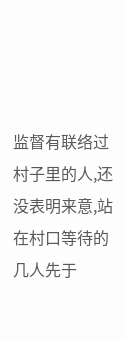监督有联络过村子里的人,还没表明来意,站在村口等待的几人先于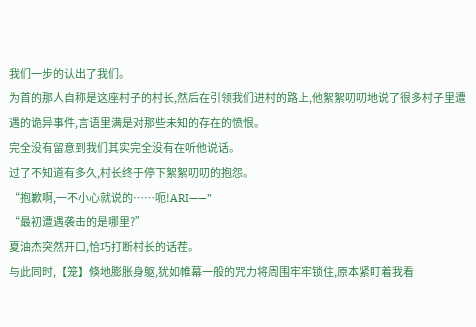我们一步的认出了我们。
为首的那人自称是这座村子的村长,然后在引领我们进村的路上,他絮絮叨叨地说了很多村子里遭遇的诡异事件,言语里满是对那些未知的存在的愤恨。
完全没有留意到我们其实完全没有在听他说话。
过了不知道有多久,村长终于停下絮絮叨叨的抱怨。
“抱歉啊,一不小心就说的……呃!ARI——”
“最初遭遇袭击的是哪里?”
夏油杰突然开口,恰巧打断村长的话茬。
与此同时,【笼】倏地膨胀身躯,犹如帷幕一般的咒力将周围牢牢锁住,原本紧盯着我看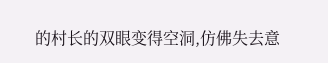的村长的双眼变得空洞,仿佛失去意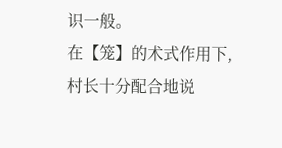识一般。
在【笼】的术式作用下,村长十分配合地说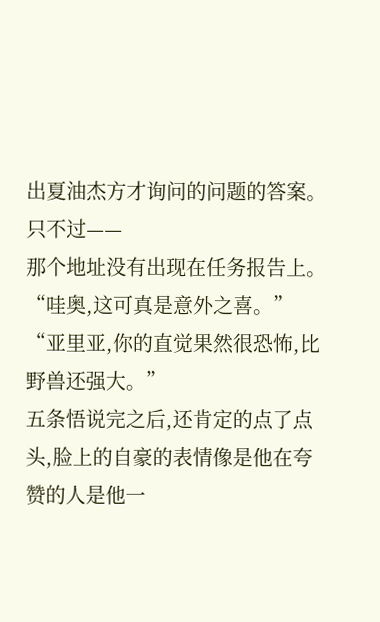出夏油杰方才询问的问题的答案。
只不过——
那个地址没有出现在任务报告上。
“哇奥,这可真是意外之喜。”
“亚里亚,你的直觉果然很恐怖,比野兽还强大。”
五条悟说完之后,还肯定的点了点头,脸上的自豪的表情像是他在夸赞的人是他一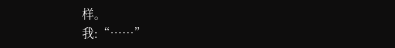样。
我:“……”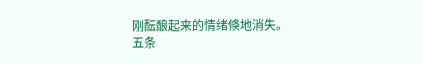刚酝酿起来的情绪倏地消失。
五条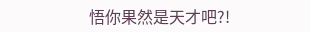悟你果然是天才吧?!